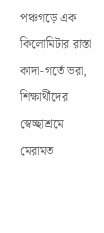পঞ্চগড়ে এক কিলোমিটার রাস্তা কাদা-গর্তে ভরা, শিক্ষার্থীদের স্বেচ্ছাশ্রমে মেরামত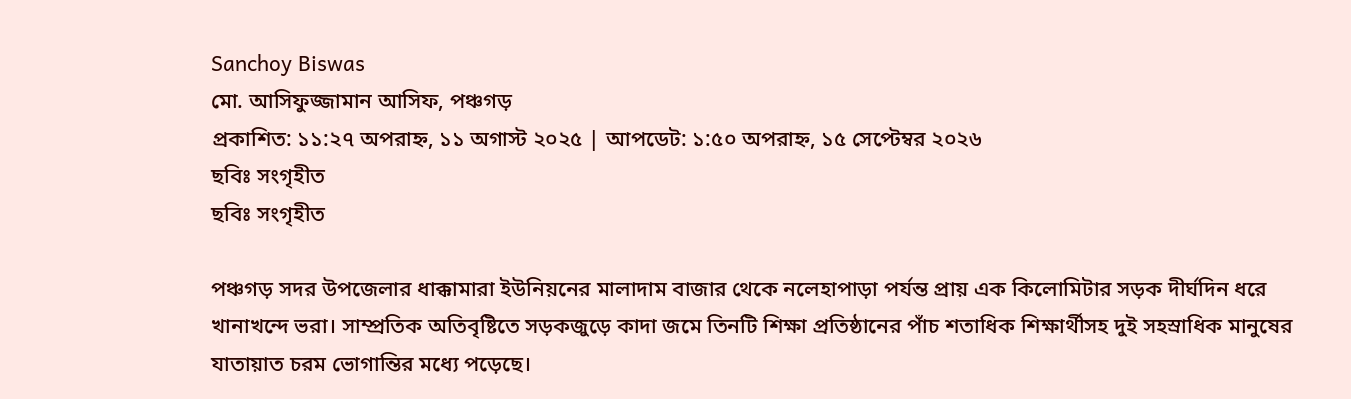Sanchoy Biswas
মো. আসিফুজ্জামান আসিফ, পঞ্চগড়
প্রকাশিত: ১১:২৭ অপরাহ্ন, ১১ অগাস্ট ২০২৫ | আপডেট: ১:৫০ অপরাহ্ন, ১৫ সেপ্টেম্বর ২০২৬
ছবিঃ সংগৃহীত
ছবিঃ সংগৃহীত

পঞ্চগড় সদর উপজেলার ধাক্কামারা ইউনিয়নের মালাদাম বাজার থেকে নলেহাপাড়া পর্যন্ত প্রায় এক কিলোমিটার সড়ক দীর্ঘদিন ধরে খানাখন্দে ভরা। সাম্প্রতিক অতিবৃষ্টিতে সড়কজুড়ে কাদা জমে তিনটি শিক্ষা প্রতিষ্ঠানের পাঁচ শতাধিক শিক্ষার্থীসহ দুই সহস্রাধিক মানুষের যাতায়াত চরম ভোগান্তির মধ্যে পড়েছে।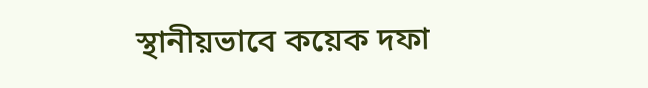স্থানীয়ভাবে কয়েক দফা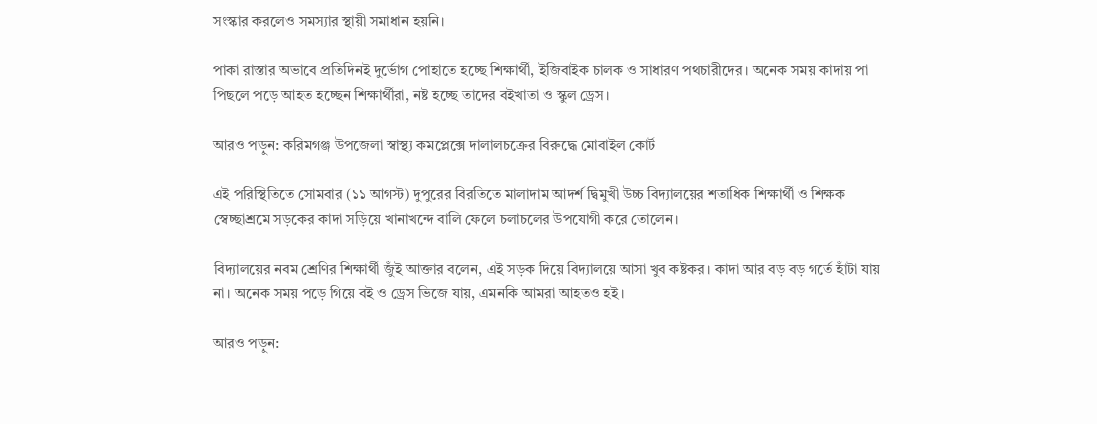সংস্কার করলেও সমস্যার স্থায়ী সমাধান হয়নি।

পাকা রাস্তার অভাবে প্রতিদিনই দুর্ভোগ পোহাতে হচ্ছে শিক্ষার্থী, ইজিবাইক চালক ও সাধারণ পথচারীদের। অনেক সময় কাদায় পা পিছলে পড়ে আহত হচ্ছেন শিক্ষার্থীরা, নষ্ট হচ্ছে তাদের বইখাতা ও স্কুল ড্রেস।

আরও পড়ুন: করিমগঞ্জ উপজেলা স্বাস্থ্য কমপ্লেক্সে দালালচক্রের বিরুদ্ধে মোবাইল কোর্ট

এই পরিস্থিতিতে সোমবার (১১ আগস্ট) দুপুরের বিরতিতে মালাদাম আদর্শ দ্বিমুখী উচ্চ বিদ্যালয়ের শতাধিক শিক্ষার্থী ও শিক্ষক স্বেচ্ছাশ্রমে সড়কের কাদা সড়িয়ে খানাখন্দে বালি ফেলে চলাচলের উপযোগী করে তোলেন।

বিদ্যালয়ের নবম শ্রেণির শিক্ষার্থী জুঁই আক্তার বলেন, এই সড়ক দিয়ে বিদ্যালয়ে আসা খুব কষ্টকর। কাদা আর বড় বড় গর্তে হাঁটা যায় না। অনেক সময় পড়ে গিয়ে বই ও ড্রেস ভিজে যায়, এমনকি আমরা আহতও হই।

আরও পড়ুন: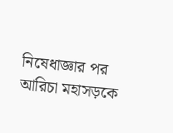নিষেধাজ্ঞার পর আরিচা মহাসড়কে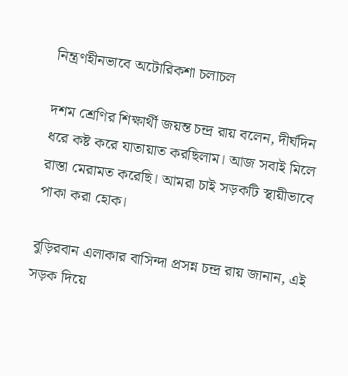নিন্ত্রণহীনভাবে অটোরিকশা চলাচল

দশম শ্রেণির শিক্ষার্থী জয়ন্ত চন্দ্র রায় বলেন, দীর্ঘদিন ধরে কষ্ট করে যাতায়াত করছিলাম। আজ সবাই মিলে রাস্তা মেরামত করেছি। আমরা চাই সড়কটি স্থায়ীভাবে পাকা করা হোক।

বুড়িরবান এলাকার বাসিন্দা প্রসন্ন চন্দ্র রায় জানান, এই সড়ক দিয়ে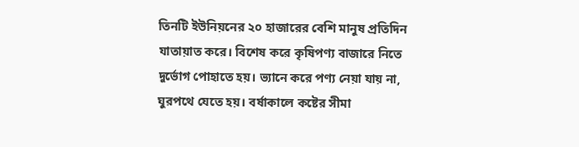তিনটি ইউনিয়নের ২০ হাজারের বেশি মানুষ প্রতিদিন যাতায়াত করে। বিশেষ করে কৃষিপণ্য বাজারে নিতে দুর্ভোগ পোহাতে হয়। ভ্যানে করে পণ্য নেয়া যায় না, ঘুরপথে যেতে হয়। বর্ষাকালে কষ্টের সীমা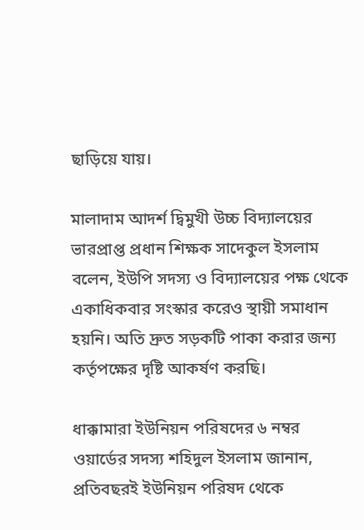ছাড়িয়ে যায়।

মালাদাম আদর্শ দ্বিমুখী উচ্চ বিদ্যালয়ের ভারপ্রাপ্ত প্রধান শিক্ষক সাদেকুল ইসলাম বলেন, ইউপি সদস্য ও বিদ্যালয়ের পক্ষ থেকে একাধিকবার সংস্কার করেও স্থায়ী সমাধান হয়নি। অতি দ্রুত সড়কটি পাকা করার জন্য কর্তৃপক্ষের দৃষ্টি আকর্ষণ করছি।

ধাক্কামারা ইউনিয়ন পরিষদের ৬ নম্বর ওয়ার্ডের সদস্য শহিদুল ইসলাম জানান, প্রতিবছরই ইউনিয়ন পরিষদ থেকে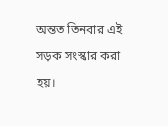অন্তত তিনবার এই সড়ক সংস্কার করা হয়।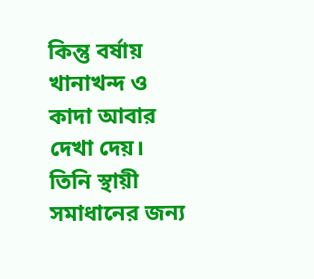কিন্তু বর্ষায় খানাখন্দ ও কাদা আবার দেখা দেয়। তিনি স্থায়ী সমাধানের জন্য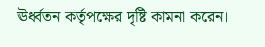ঊর্ধ্বতন কর্তৃপক্ষের দৃষ্টি কামনা করেন।